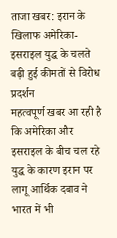ताजा खबर: इरान के खिलाफ अमेरिका-इसराइल युद्ध के चलते बढ़ी हुई कीमतों से विरोध प्रदर्शन
महत्वपूर्ण खबर आ रही है कि अमेरिका और इसराइल के बीच चल रहे युद्ध के कारण इरान पर लागू आर्थिक दबाव ने भारत में भी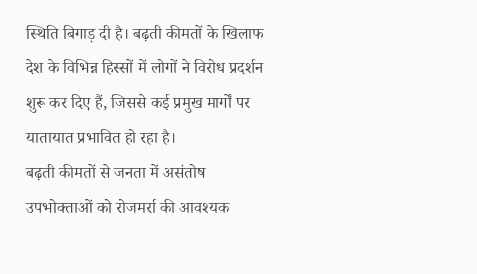स्थिति बिगाड़ दी है। बढ़ती कीमतों के खिलाफ देश के विभिन्न हिस्सों में लोगों ने विरोध प्रदर्शन शुरू कर दिए हैं, जिससे कई प्रमुख मार्गों पर यातायात प्रभावित हो रहा है।
बढ़ती कीमतों से जनता में असंतोष
उपभोक्ताओं को रोजमर्रा की आवश्यक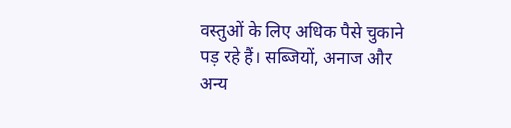वस्तुओं के लिए अधिक पैसे चुकाने पड़ रहे हैं। सब्जियों, अनाज और अन्य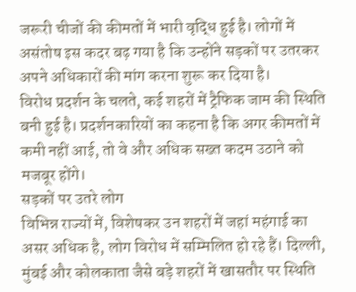जरूरी चीजों की कीमतों में भारी वृद्धि हुई है। लोगों में असंतोष इस कदर बढ़ गया है कि उन्होंने सड़कों पर उतरकर अपने अधिकारों की मांग करना शुरू कर दिया है।
विरोध प्रदर्शन के चलते, कई शहरों में ट्रैफिक जाम की स्थिति बनी हुई है। प्रदर्शनकारियों का कहना है कि अगर कीमतों में कमी नहीं आई, तो वे और अधिक सख्त कदम उठाने को मजबूर होंगे।
सड़कों पर उतरे लोग
विभिन्न राज्यों में, विशेषकर उन शहरों में जहां महंगाई का असर अधिक है, लोग विरोध में सम्मिलित हो रहे हैं। दिल्ली, मुंबई और कोलकाता जैसे बड़े शहरों में खासतौर पर स्थिति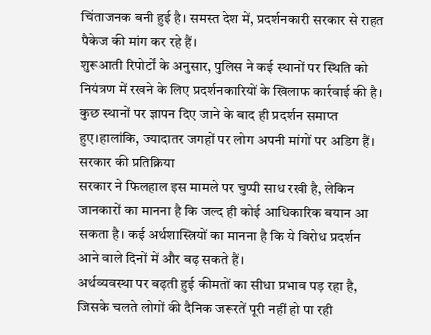चिंताजनक बनी हुई है। समस्त देश में, प्रदर्शनकारी सरकार से राहत पैकेज की मांग कर रहे हैं।
शुरूआती रिपोर्टों के अनुसार, पुलिस ने कई स्थानों पर स्थिति को नियंत्रण में रखने के लिए प्रदर्शनकारियों के खिलाफ कार्रवाई की है। कुछ स्थानों पर ज्ञापन दिए जाने के बाद ही प्रदर्शन समाप्त हुए।हालांकि, ज्यादातर जगहों पर लोग अपनी मांगों पर अडिग हैं।
सरकार की प्रतिक्रिया
सरकार ने फिलहाल इस मामले पर चुप्पी साध रखी है, लेकिन जानकारों का मानना है कि जल्द ही कोई आधिकारिक बयान आ सकता है। कई अर्थशास्त्रियों का मानना है कि ये विरोध प्रदर्शन आने वाले दिनों में और बढ़ सकते हैं।
अर्थव्यवस्था पर बढ़ती हुई कीमतों का सीधा प्रभाव पड़ रहा है, जिसके चलते लोगों की दैनिक जरूरतें पूरी नहीं हो पा रही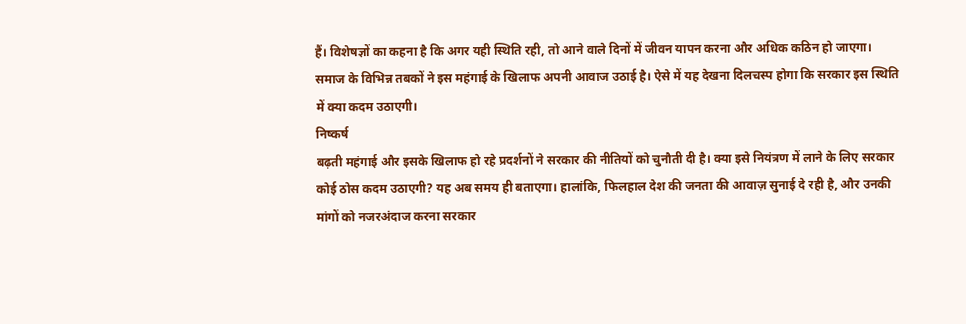हैं। विशेषज्ञों का कहना है कि अगर यही स्थिति रही, तो आने वाले दिनों में जीवन यापन करना और अधिक कठिन हो जाएगा।
समाज के विभिन्न तबकों ने इस महंगाई के खिलाफ अपनी आवाज उठाई है। ऐसे में यह देखना दिलचस्प होगा कि सरकार इस स्थिति में क्या कदम उठाएगी।
निष्कर्ष
बढ़ती महंगाई और इसके खिलाफ हो रहे प्रदर्शनों ने सरकार की नीतियों को चुनौती दी है। क्या इसे नियंत्रण में लाने के लिए सरकार कोई ठोस कदम उठाएगी? यह अब समय ही बताएगा। हालांकि, फिलहाल देश की जनता की आवाज़ सुनाई दे रही है, और उनकी मांगों को नजरअंदाज करना सरकार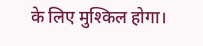के लिए मुश्किल होगा।